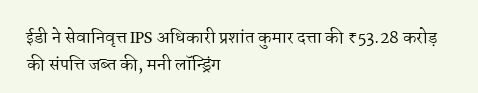ईडी ने सेवानिवृत्त IPS अधिकारी प्रशांत कुमार दत्ता की ₹53.28 करोड़ की संपत्ति जब्त की, मनी लॉन्ड्रिंग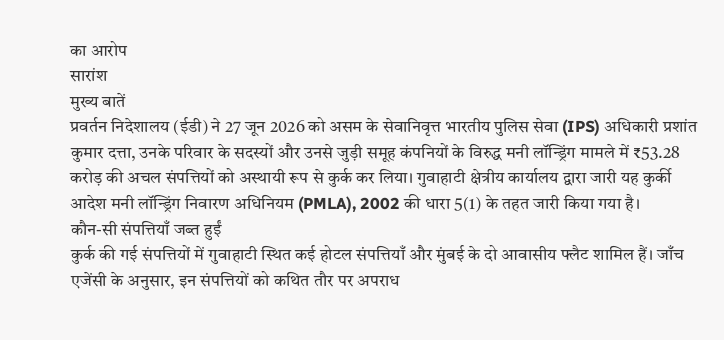का आरोप
सारांश
मुख्य बातें
प्रवर्तन निदेशालय (ईडी) ने 27 जून 2026 को असम के सेवानिवृत्त भारतीय पुलिस सेवा (IPS) अधिकारी प्रशांत कुमार दत्ता, उनके परिवार के सदस्यों और उनसे जुड़ी समूह कंपनियों के विरुद्ध मनी लॉन्ड्रिंग मामले में ₹53.28 करोड़ की अचल संपत्तियों को अस्थायी रूप से कुर्क कर लिया। गुवाहाटी क्षेत्रीय कार्यालय द्वारा जारी यह कुर्की आदेश मनी लॉन्ड्रिंग निवारण अधिनियम (PMLA), 2002 की धारा 5(1) के तहत जारी किया गया है।
कौन-सी संपत्तियाँ जब्त हुईं
कुर्क की गई संपत्तियों में गुवाहाटी स्थित कई होटल संपत्तियाँ और मुंबई के दो आवासीय फ्लैट शामिल हैं। जाँच एजेंसी के अनुसार, इन संपत्तियों को कथित तौर पर अपराध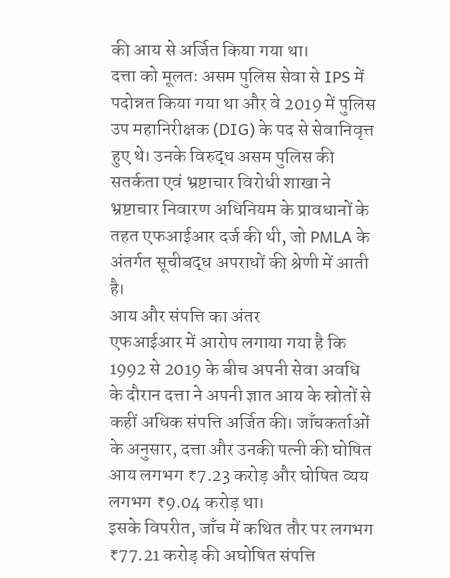की आय से अर्जित किया गया था।
दत्ता को मूलतः असम पुलिस सेवा से IPS में पदोन्नत किया गया था और वे 2019 में पुलिस उप महानिरीक्षक (DIG) के पद से सेवानिवृत्त हुए थे। उनके विरुद्ध असम पुलिस की सतर्कता एवं भ्रष्टाचार विरोधी शाखा ने भ्रष्टाचार निवारण अधिनियम के प्रावधानों के तहत एफआईआर दर्ज की थी, जो PMLA के अंतर्गत सूचीबद्ध अपराधों की श्रेणी में आती है।
आय और संपत्ति का अंतर
एफआईआर में आरोप लगाया गया है कि 1992 से 2019 के बीच अपनी सेवा अवधि के दौरान दत्ता ने अपनी ज्ञात आय के स्रोतों से कहीं अधिक संपत्ति अर्जित की। जाँचकर्ताओं के अनुसार, दत्ता और उनकी पत्नी की घोषित आय लगभग ₹7.23 करोड़ और घोषित व्यय लगभग ₹9.04 करोड़ था।
इसके विपरीत, जाँच में कथित तौर पर लगभग ₹77.21 करोड़ की अघोषित संपत्ति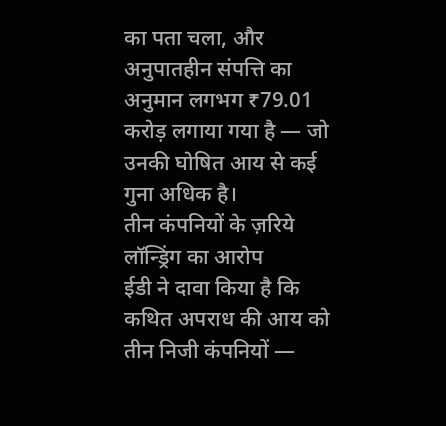का पता चला, और अनुपातहीन संपत्ति का अनुमान लगभग ₹79.01 करोड़ लगाया गया है — जो उनकी घोषित आय से कई गुना अधिक है।
तीन कंपनियों के ज़रिये लॉन्ड्रिंग का आरोप
ईडी ने दावा किया है कि कथित अपराध की आय को तीन निजी कंपनियों —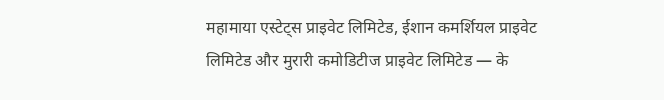महामाया एस्टेट्स प्राइवेट लिमिटेड, ईशान कमर्शियल प्राइवेट लिमिटेड और मुरारी कमोडिटीज प्राइवेट लिमिटेड — के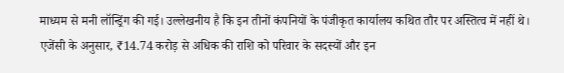माध्यम से मनी लॉन्ड्रिंग की गई। उल्लेखनीय है कि इन तीनों कंपनियों के पंजीकृत कार्यालय कथित तौर पर अस्तित्व में नहीं थे।
एजेंसी के अनुसार, ₹14.74 करोड़ से अधिक की राशि को परिवार के सदस्यों और इन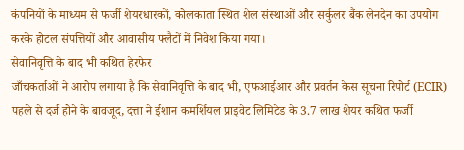कंपनियों के माध्यम से फर्जी शेयरधारकों, कोलकाता स्थित शेल संस्थाओं और सर्कुलर बैंक लेनदेन का उपयोग करके होटल संपत्तियों और आवासीय फ्लैटों में निवेश किया गया।
सेवानिवृत्ति के बाद भी कथित हेरफेर
जाँचकर्ताओं ने आरोप लगाया है कि सेवानिवृत्ति के बाद भी, एफआईआर और प्रवर्तन केस सूचना रिपोर्ट (ECIR) पहले से दर्ज होने के बावजूद, दत्ता ने ईशान कमर्शियल प्राइवेट लिमिटेड के 3.7 लाख शेयर कथित फर्जी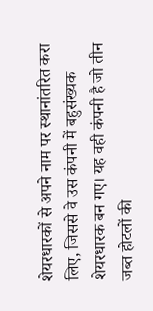शेयरधारकों से अपने नाम पर स्थानांतरित करा लिए, जिससे वे उस कंपनी में बहुसंख्यक शेयरधारक बन गए। यह वही कंपनी है जो तीन जब्त होटलों की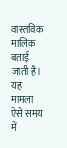वास्तविक मालिक बताई जाती है।
यह मामला ऐसे समय में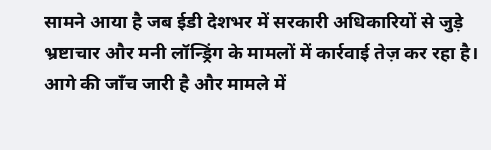सामने आया है जब ईडी देशभर में सरकारी अधिकारियों से जुड़े भ्रष्टाचार और मनी लॉन्ड्रिंग के मामलों में कार्रवाई तेज़ कर रहा है। आगे की जाँच जारी है और मामले में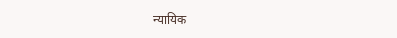न्यायिक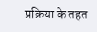प्रक्रिया के तहत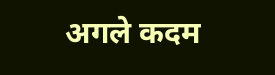अगले कदम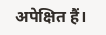अपेक्षित हैं।